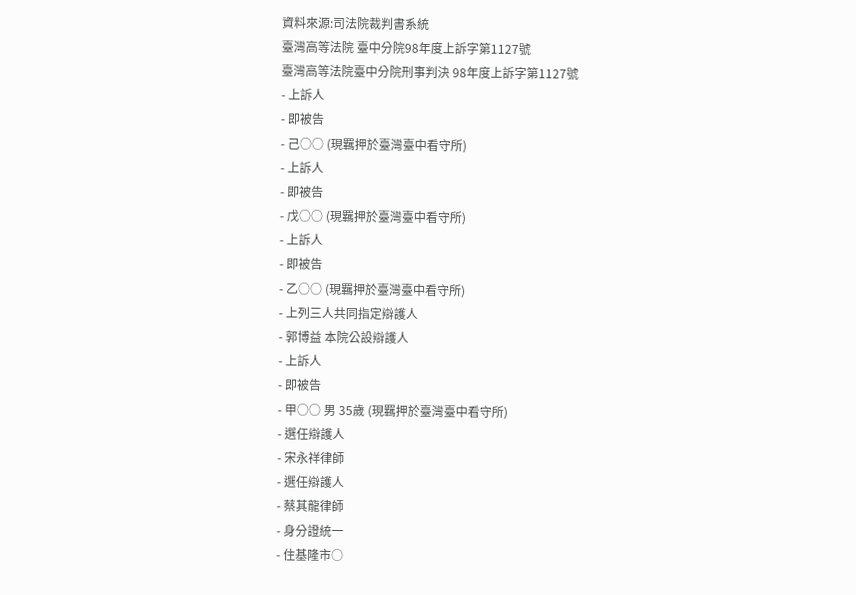資料來源:司法院裁判書系統
臺灣高等法院 臺中分院98年度上訴字第1127號
臺灣高等法院臺中分院刑事判決 98年度上訴字第1127號
- 上訴人
- 即被告
- 己○○ (現羈押於臺灣臺中看守所)
- 上訴人
- 即被告
- 戊○○ (現羈押於臺灣臺中看守所)
- 上訴人
- 即被告
- 乙○○ (現羈押於臺灣臺中看守所)
- 上列三人共同指定辯護人
- 郭博益 本院公設辯護人
- 上訴人
- 即被告
- 甲○○ 男 35歲 (現羈押於臺灣臺中看守所)
- 選任辯護人
- 宋永祥律師
- 選任辯護人
- 蔡其龍律師
- 身分證統一
- 住基隆市○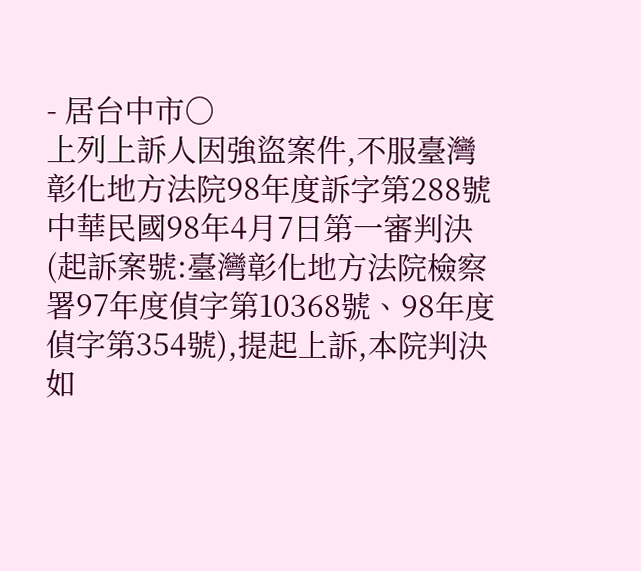- 居台中市○
上列上訴人因強盜案件,不服臺灣彰化地方法院98年度訴字第288號中華民國98年4月7日第一審判決(起訴案號:臺灣彰化地方法院檢察署97年度偵字第10368號、98年度偵字第354號),提起上訴,本院判決如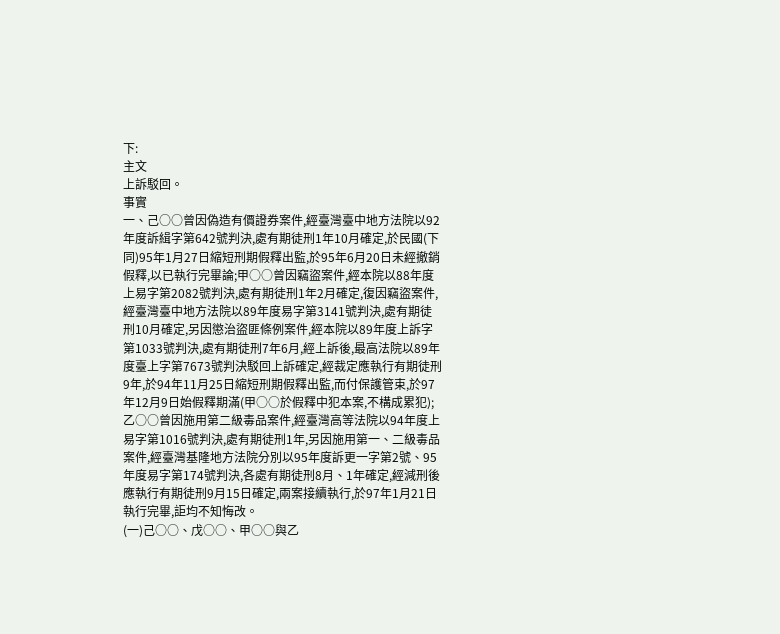下:
主文
上訴駁回。
事實
一、己○○曾因偽造有價證券案件,經臺灣臺中地方法院以92年度訴緝字第642號判決,處有期徒刑1年10月確定,於民國(下同)95年1月27日縮短刑期假釋出監,於95年6月20日未經撤銷假釋,以已執行完畢論;甲○○曾因竊盜案件,經本院以88年度上易字第2082號判決,處有期徒刑1年2月確定,復因竊盜案件,經臺灣臺中地方法院以89年度易字第3141號判決,處有期徒刑10月確定,另因懲治盜匪條例案件,經本院以89年度上訴字第1033號判決,處有期徒刑7年6月,經上訴後,最高法院以89年度臺上字第7673號判決駁回上訴確定,經裁定應執行有期徒刑9年,於94年11月25日縮短刑期假釋出監,而付保護管束,於97年12月9日始假釋期滿(甲○○於假釋中犯本案,不構成累犯);乙○○曾因施用第二級毒品案件,經臺灣高等法院以94年度上易字第1016號判決,處有期徒刑1年,另因施用第一、二級毒品案件,經臺灣基隆地方法院分別以95年度訴更一字第2號、95年度易字第174號判決,各處有期徒刑8月、1年確定,經減刑後應執行有期徒刑9月15日確定,兩案接續執行,於97年1月21日執行完畢,詎均不知悔改。
(一)己○○、戊○○、甲○○與乙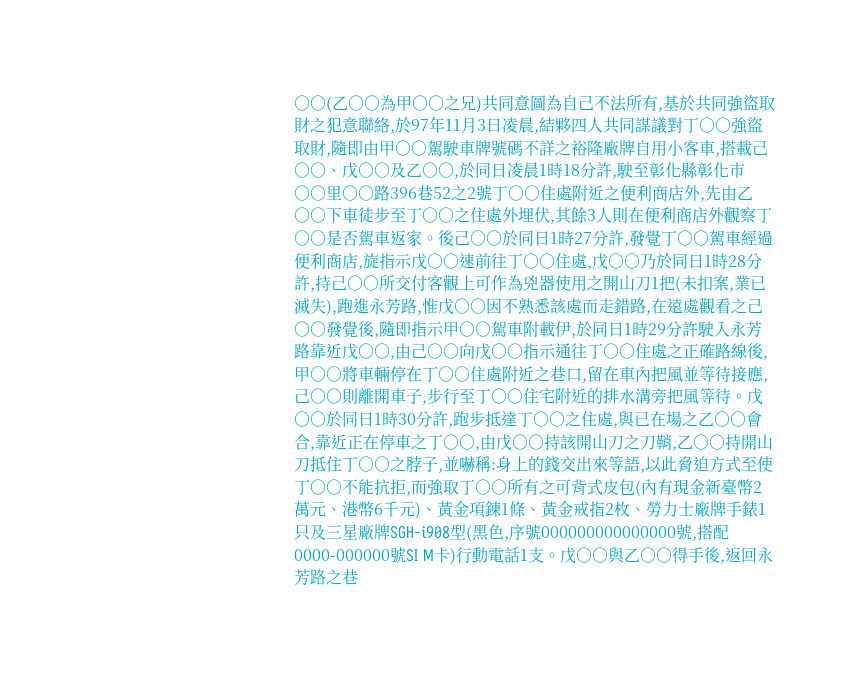○○(乙○○為甲○○之兄)共同意圖為自己不法所有,基於共同強盜取財之犯意聯絡,於97年11月3日凌晨,結夥四人共同謀議對丁○○強盜取財,隨即由甲○○駕駛車牌號碼不詳之裕隆廠牌自用小客車,搭載己○○、戊○○及乙○○,於同日凌晨1時18分許,駛至彰化縣彰化市○○里○○路396巷52之2號丁○○住處附近之便利商店外,先由乙○○下車徒步至丁○○之住處外埋伏,其餘3人則在便利商店外觀察丁○○是否駕車返家。後己○○於同日1時27分許,發覺丁○○駕車經過便利商店,旋指示戊○○速前往丁○○住處,戊○○乃於同日1時28分許,持己○○所交付客觀上可作為兇器使用之開山刀1把(未扣案,業已滅失),跑進永芳路,惟戊○○因不熟悉該處而走錯路,在遠處觀看之己○○發覺後,隨即指示甲○○駕車附載伊,於同日1時29分許駛入永芳路靠近戊○○,由己○○向戊○○指示通往丁○○住處之正確路線後,甲○○將車輛停在丁○○住處附近之巷口,留在車內把風並等待接應,己○○則離開車子,步行至丁○○住宅附近的排水溝旁把風等待。戊○○於同日1時30分許,跑步抵達丁○○之住處,與已在場之乙○○會合,靠近正在停車之丁○○,由戊○○持該開山刀之刀鞘,乙○○持開山刀抵住丁○○之脖子,並嚇稱:身上的錢交出來等語,以此脅迫方式至使丁○○不能抗拒,而強取丁○○所有之可背式皮包(內有現金新臺幣2萬元、港幣6千元)、黃金項鍊1條、黃金戒指2枚、勞力士廠牌手錶1只及三星廠牌SGH-i908型(黑色,序號000000000000000號,搭配0000-000000號SI M卡)行動電話1支。戊○○與乙○○得手後,返回永芳路之巷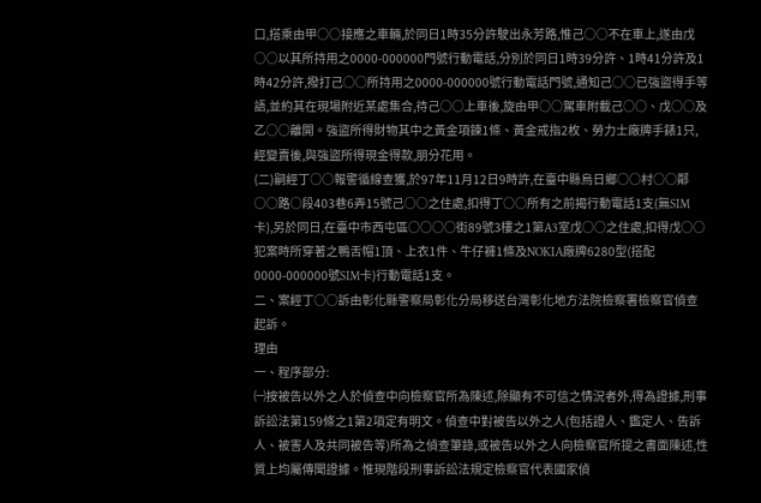口,搭乘由甲○○接應之車輛,於同日1時35分許駛出永芳路,惟己○○不在車上,遂由戊○○以其所持用之0000-000000門號行動電話,分別於同日1時39分許、1時41分許及1時42分許,撥打己○○所持用之0000-000000號行動電話門號,通知己○○已強盜得手等語,並約其在現場附近某處集合,待己○○上車後,旋由甲○○駕車附載己○○、戊○○及乙○○離開。強盜所得財物其中之黃金項鍊1條、黃金戒指2枚、勞力士廠牌手錶1只,經變賣後,與強盜所得現金得款,朋分花用。
(二)嗣經丁○○報警循線查獲,於97年11月12日9時許,在臺中縣烏日鄉○○村○○鄰○○路○段403巷6弄15號己○○之住處,扣得丁○○所有之前揭行動電話1支(無SIM卡),另於同日,在臺中市西屯區○○○○街89號3樓之1第A3室戊○○之住處,扣得戊○○犯案時所穿著之鴨舌帽1頂、上衣1件、牛仔褲1條及NOKIA廠牌6280型(搭配0000-000000號SIM卡)行動電話1支。
二、案經丁○○訴由彰化縣警察局彰化分局移送台灣彰化地方法院檢察署檢察官偵查起訴。
理由
一、程序部分:
㈠按被告以外之人於偵查中向檢察官所為陳述,除顯有不可信之情況者外,得為證據,刑事訴訟法第159條之1第2項定有明文。偵查中對被告以外之人(包括證人、鑑定人、告訴人、被害人及共同被告等)所為之偵查筆錄,或被告以外之人向檢察官所提之書面陳述,性質上均屬傳聞證據。惟現階段刑事訴訟法規定檢察官代表國家偵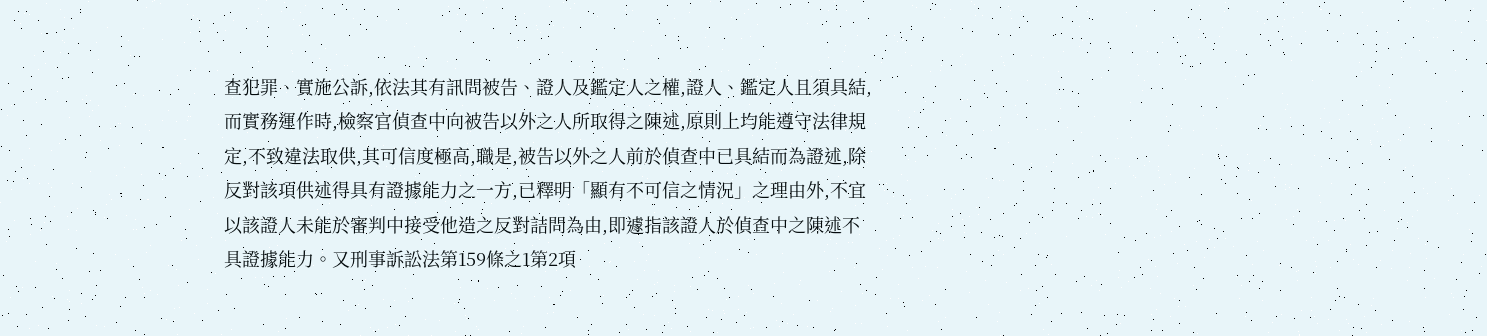查犯罪、實施公訴,依法其有訊問被告、證人及鑑定人之權,證人、鑑定人且須具結,而實務運作時,檢察官偵查中向被告以外之人所取得之陳述,原則上均能遵守法律規定,不致違法取供,其可信度極高,職是,被告以外之人前於偵查中已具結而為證述,除反對該項供述得具有證據能力之一方,已釋明「顯有不可信之情況」之理由外,不宜以該證人未能於審判中接受他造之反對詰問為由,即遽指該證人於偵查中之陳述不具證據能力。又刑事訴訟法第159條之1第2項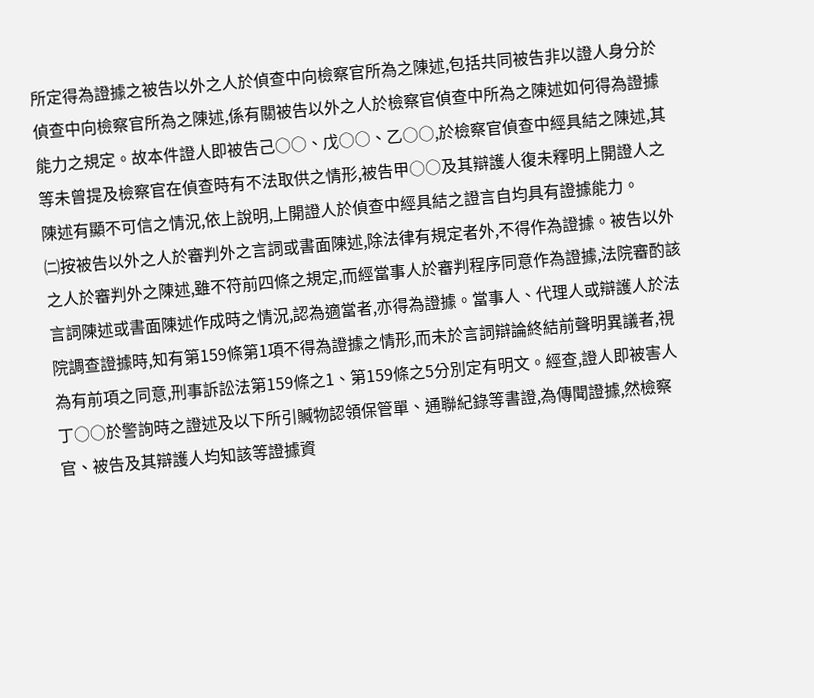所定得為證據之被告以外之人於偵查中向檢察官所為之陳述,包括共同被告非以證人身分於偵查中向檢察官所為之陳述,係有關被告以外之人於檢察官偵查中所為之陳述如何得為證據能力之規定。故本件證人即被告己○○、戊○○、乙○○,於檢察官偵查中經具結之陳述,其等未曾提及檢察官在偵查時有不法取供之情形,被告甲○○及其辯護人復未釋明上開證人之陳述有顯不可信之情況,依上說明,上開證人於偵查中經具結之證言自均具有證據能力。
㈡按被告以外之人於審判外之言詞或書面陳述,除法律有規定者外,不得作為證據。被告以外之人於審判外之陳述,雖不符前四條之規定,而經當事人於審判程序同意作為證據,法院審酌該言詞陳述或書面陳述作成時之情況,認為適當者,亦得為證據。當事人、代理人或辯護人於法院調查證據時,知有第159條第1項不得為證據之情形,而未於言詞辯論終結前聲明異議者,視為有前項之同意,刑事訴訟法第159條之1、第159條之5分別定有明文。經查,證人即被害人丁○○於警詢時之證述及以下所引贓物認領保管單、通聯紀錄等書證,為傳聞證據,然檢察官、被告及其辯護人均知該等證據資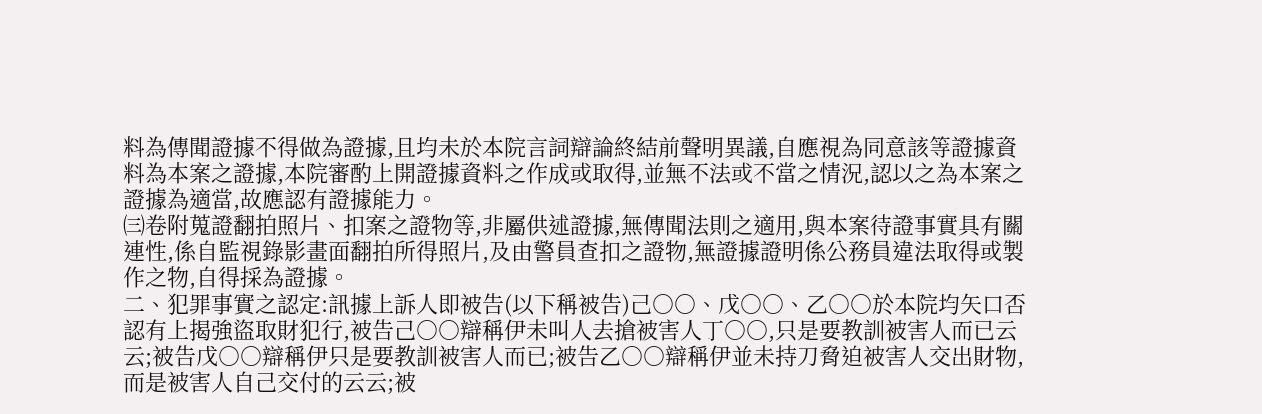料為傳聞證據不得做為證據,且均未於本院言詞辯論終結前聲明異議,自應視為同意該等證據資料為本案之證據,本院審酌上開證據資料之作成或取得,並無不法或不當之情況,認以之為本案之證據為適當,故應認有證據能力。
㈢卷附蒐證翻拍照片、扣案之證物等,非屬供述證據,無傳聞法則之適用,與本案待證事實具有關連性,係自監視錄影畫面翻拍所得照片,及由警員查扣之證物,無證據證明係公務員違法取得或製作之物,自得採為證據。
二、犯罪事實之認定:訊據上訴人即被告(以下稱被告)己○○、戊○○、乙○○於本院均矢口否認有上揭強盜取財犯行,被告己○○辯稱伊未叫人去搶被害人丁○○,只是要教訓被害人而已云云;被告戊○○辯稱伊只是要教訓被害人而已;被告乙○○辯稱伊並未持刀脅迫被害人交出財物,而是被害人自己交付的云云;被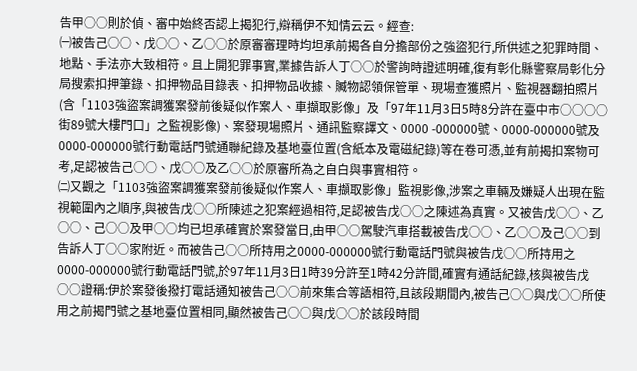告甲○○則於偵、審中始終否認上揭犯行,辯稱伊不知情云云。經查:
㈠被告己○○、戊○○、乙○○於原審審理時均坦承前揭各自分擔部份之強盜犯行,所供述之犯罪時間、地點、手法亦大致相符。且上開犯罪事實,業據告訴人丁○○於警詢時證述明確,復有彰化縣警察局彰化分局搜索扣押筆錄、扣押物品目錄表、扣押物品收據、贓物認領保管單、現場查獲照片、監視器翻拍照片(含「1103強盜案調獲案發前後疑似作案人、車擷取影像」及「97年11月3日5時8分許在臺中市○○○○街89號大樓門口」之監視影像)、案發現場照片、通訊監察譯文、0000 -000000號、0000-000000號及0000-000000號行動電話門號通聯紀錄及基地臺位置(含紙本及電磁紀錄)等在卷可憑,並有前揭扣案物可考,足認被告己○○、戊○○及乙○○於原審所為之自白與事實相符。
㈡又觀之「1103強盜案調獲案發前後疑似作案人、車擷取影像」監視影像,涉案之車輛及嫌疑人出現在監視範圍內之順序,與被告戊○○所陳述之犯案經過相符,足認被告戊○○之陳述為真實。又被告戊○○、乙○○、己○○及甲○○均已坦承確實於案發當日,由甲○○駕駛汽車搭載被告戊○○、乙○○及己○○到告訴人丁○○家附近。而被告己○○所持用之0000-000000號行動電話門號與被告戊○○所持用之0000-000000號行動電話門號,於97年11月3日1時39分許至1時42分許間,確實有通話紀錄,核與被告戊○○證稱:伊於案發後撥打電話通知被告己○○前來集合等語相符,且該段期間內,被告己○○與戊○○所使用之前揭門號之基地臺位置相同,顯然被告己○○與戊○○於該段時間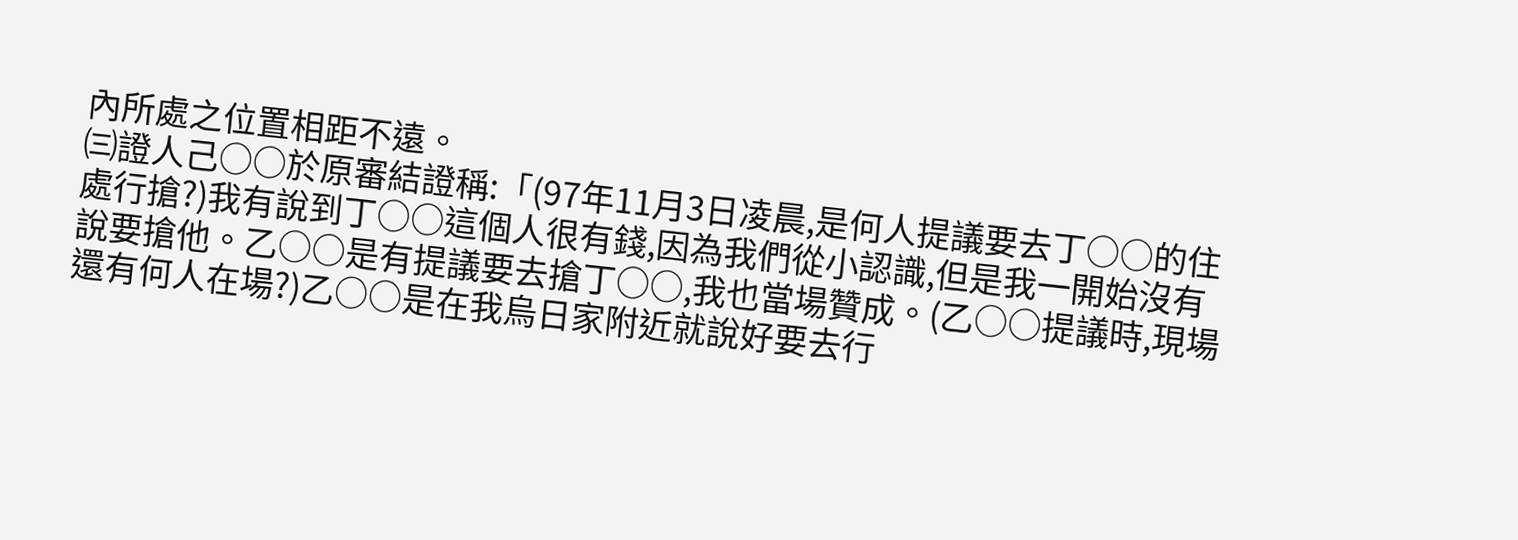內所處之位置相距不遠。
㈢證人己○○於原審結證稱:「(97年11月3日凌晨,是何人提議要去丁○○的住處行搶?)我有說到丁○○這個人很有錢,因為我們從小認識,但是我一開始沒有說要搶他。乙○○是有提議要去搶丁○○,我也當場贊成。(乙○○提議時,現場還有何人在場?)乙○○是在我烏日家附近就說好要去行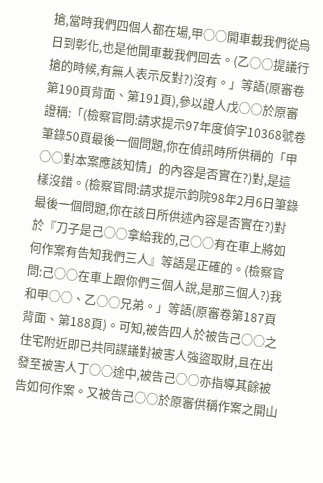搶,當時我們四個人都在場,甲○○開車載我們從烏日到彰化,也是他開車載我們回去。(乙○○提議行搶的時候,有無人表示反對?)沒有。」等語(原審卷第190頁背面、第191頁),參以證人戊○○於原審證稱:「(檢察官問:請求提示97年度偵字10368號卷筆錄50頁最後一個問題,你在偵訊時所供稱的「甲○○對本案應該知情」的內容是否實在?)對,是這樣沒錯。(檢察官問:請求提示鈞院98年2月6日筆錄最後一個問題,你在該日所供述內容是否實在?)對於『刀子是己○○拿給我的,己○○有在車上將如何作案有告知我們三人』等語是正確的。(檢察官問:己○○在車上跟你們三個人說,是那三個人?)我和甲○○、乙○○兄弟。」等語(原審卷第187頁背面、第188頁)。可知,被告四人於被告己○○之住宅附近即已共同謀議對被害人強盜取財,且在出發至被害人丁○○途中,被告己○○亦指導其餘被告如何作案。又被告己○○於原審供稱作案之開山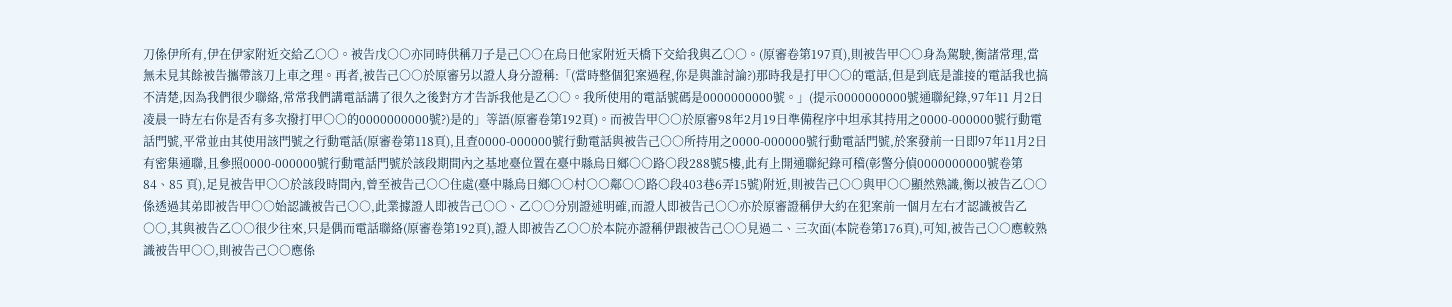刀係伊所有,伊在伊家附近交給乙○○。被告戊○○亦同時供稱刀子是己○○在烏日他家附近天橋下交給我與乙○○。(原審卷第197頁),則被告甲○○身為駕駛,衡諸常理,當無未見其餘被告攜帶該刀上車之理。再者,被告己○○於原審另以證人身分證稱:「(當時整個犯案過程,你是與誰討論?)那時我是打甲○○的電話,但是到底是誰接的電話我也搞不清楚,因為我們很少聯絡,常常我們講電話講了很久之後對方才告訴我他是乙○○。我所使用的電話號碼是0000000000號。」(提示0000000000號通聯紀錄,97年11 月2日凌晨一時左右你是否有多次撥打甲○○的0000000000號?)是的」等語(原審卷第192頁)。而被告甲○○於原審98年2月19日準備程序中坦承其持用之0000-000000號行動電話門號,平常並由其使用該門號之行動電話(原審卷第118頁),且查0000-000000號行動電話與被告己○○所持用之0000-000000號行動電話門號,於案發前一日即97年11月2日有密集通聯,且參照0000-000000號行動電話門號於該段期間內之基地臺位置在臺中縣烏日鄉○○路○段288號5樓,此有上開通聯紀錄可稽(彰警分偵0000000000號卷第84、85 頁),足見被告甲○○於該段時間內,曾至被告己○○住處(臺中縣烏日鄉○○村○○鄰○○路○段403巷6弄15號)附近,則被告己○○與甲○○顯然熟識,衡以被告乙○○係透過其弟即被告甲○○始認識被告己○○,此業據證人即被告己○○、乙○○分別證述明確,而證人即被告己○○亦於原審證稱伊大約在犯案前一個月左右才認識被告乙○○,其與被告乙○○很少往來,只是偶而電話聯絡(原審卷第192頁),證人即被告乙○○於本院亦證稱伊跟被告己○○見過二、三次面(本院卷第176頁),可知,被告己○○應較熟識被告甲○○,則被告己○○應係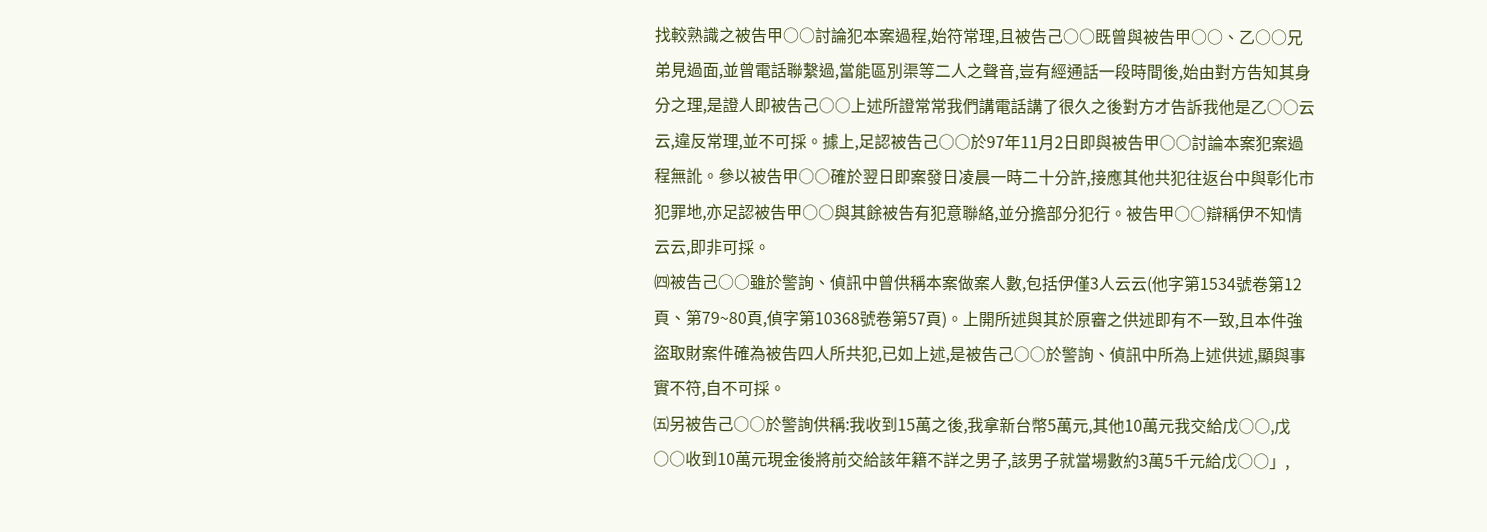找較熟識之被告甲○○討論犯本案過程,始符常理,且被告己○○既曾與被告甲○○、乙○○兄弟見過面,並曾電話聯繫過,當能區別渠等二人之聲音,豈有經通話一段時間後,始由對方告知其身分之理,是證人即被告己○○上述所證常常我們講電話講了很久之後對方才告訴我他是乙○○云云,違反常理,並不可採。據上,足認被告己○○於97年11月2日即與被告甲○○討論本案犯案過程無訛。參以被告甲○○確於翌日即案發日凌晨一時二十分許,接應其他共犯往返台中與彰化市犯罪地,亦足認被告甲○○與其餘被告有犯意聯絡,並分擔部分犯行。被告甲○○辯稱伊不知情云云,即非可採。
㈣被告己○○雖於警詢、偵訊中曾供稱本案做案人數,包括伊僅3人云云(他字第1534號卷第12頁、第79~80頁,偵字第10368號卷第57頁)。上開所述與其於原審之供述即有不一致,且本件強盜取財案件確為被告四人所共犯,已如上述,是被告己○○於警詢、偵訊中所為上述供述,顯與事實不符,自不可採。
㈤另被告己○○於警詢供稱:我收到15萬之後,我拿新台幣5萬元,其他10萬元我交給戊○○,戊○○收到10萬元現金後將前交給該年籍不詳之男子,該男子就當場數約3萬5千元給戊○○」,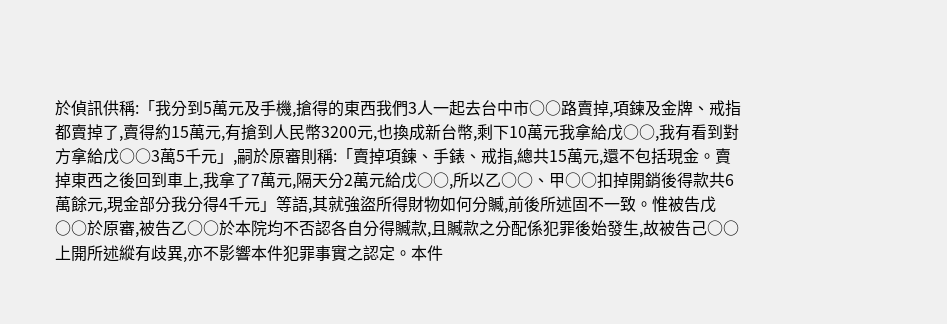於偵訊供稱:「我分到5萬元及手機,搶得的東西我們3人一起去台中市○○路賣掉,項鍊及金牌、戒指都賣掉了,賣得約15萬元,有搶到人民幣3200元,也換成新台幣,剩下10萬元我拿給戊○○,我有看到對方拿給戊○○3萬5千元」,嗣於原審則稱:「賣掉項鍊、手錶、戒指,總共15萬元,還不包括現金。賣掉東西之後回到車上,我拿了7萬元,隔天分2萬元給戊○○,所以乙○○、甲○○扣掉開銷後得款共6萬餘元,現金部分我分得4千元」等語,其就強盜所得財物如何分贓,前後所述固不一致。惟被告戊○○於原審,被告乙○○於本院均不否認各自分得贓款,且贓款之分配係犯罪後始發生,故被告己○○上開所述縱有歧異,亦不影響本件犯罪事實之認定。本件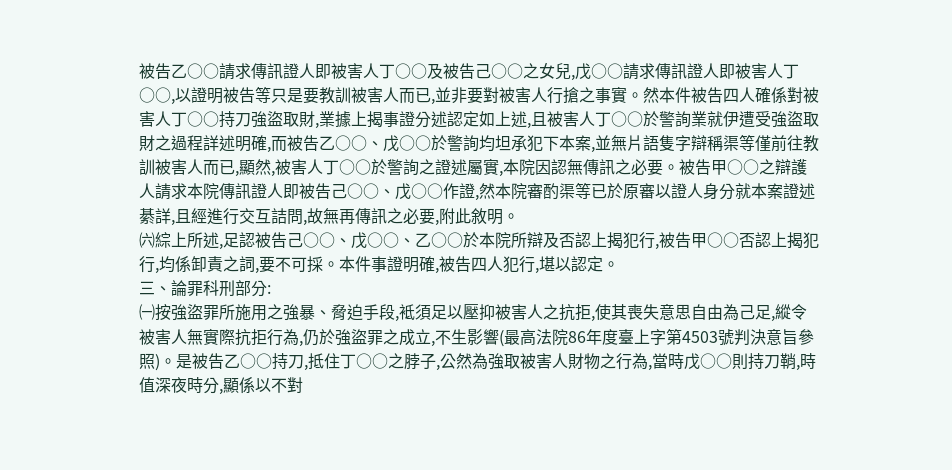被告乙○○請求傳訊證人即被害人丁○○及被告己○○之女兒,戊○○請求傳訊證人即被害人丁○○,以證明被告等只是要教訓被害人而已,並非要對被害人行搶之事實。然本件被告四人確係對被害人丁○○持刀強盜取財,業據上揭事證分述認定如上述,且被害人丁○○於警詢業就伊遭受強盜取財之過程詳述明確,而被告乙○○、戊○○於警詢均坦承犯下本案,並無片語隻字辯稱渠等僅前往教訓被害人而已,顯然,被害人丁○○於警詢之證述屬實,本院因認無傳訊之必要。被告甲○○之辯護人請求本院傳訊證人即被告己○○、戊○○作證,然本院審酌渠等已於原審以證人身分就本案證述綦詳,且經進行交互詰問,故無再傳訊之必要,附此敘明。
㈥綜上所述,足認被告己○○、戊○○、乙○○於本院所辯及否認上揭犯行,被告甲○○否認上揭犯行,均係卸責之詞,要不可採。本件事證明確,被告四人犯行,堪以認定。
三、論罪科刑部分:
㈠按強盜罪所施用之強暴、脅迫手段,袛須足以壓抑被害人之抗拒,使其喪失意思自由為己足,縱令被害人無實際抗拒行為,仍於強盜罪之成立,不生影響(最高法院86年度臺上字第4503號判決意旨參照)。是被告乙○○持刀,抵住丁○○之脖子,公然為強取被害人財物之行為,當時戊○○則持刀鞘,時值深夜時分,顯係以不對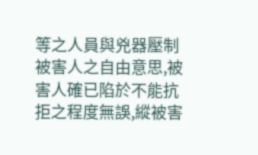等之人員與兇器壓制被害人之自由意思,被害人確已陷於不能抗拒之程度無誤,縱被害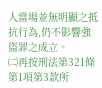人當場並無明顯之抵抗行為,仍不影響強盜罪之成立。
㈡再按刑法第321條第1項第3款所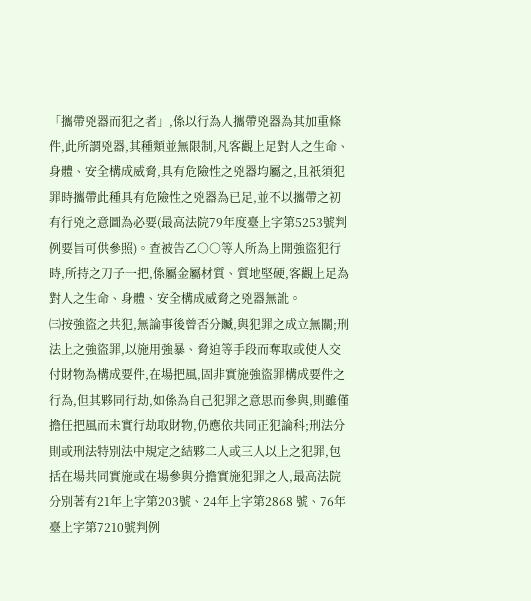「攜帶兇器而犯之者」,係以行為人攜帶兇器為其加重條件,此所謂兇器,其種類並無限制,凡客觀上足對人之生命、身體、安全構成威脅,具有危險性之兇器均屬之,且祇須犯罪時攜帶此種具有危險性之兇器為已足,並不以攜帶之初有行兇之意圖為必要(最高法院79年度臺上字第5253號判例要旨可供參照)。查被告乙○○等人所為上開強盜犯行時,所持之刀子一把,係屬金屬材質、質地堅硬,客觀上足為對人之生命、身體、安全構成威脅之兇器無訛。
㈢按強盜之共犯,無論事後曾否分贓,與犯罪之成立無關;刑法上之強盜罪,以施用強暴、脅迫等手段而奪取或使人交付財物為構成要件,在場把風,固非實施強盜罪構成要件之行為,但其夥同行劫,如係為自己犯罪之意思而參與,則雖僅擔任把風而未實行劫取財物,仍應依共同正犯論科;刑法分則或刑法特別法中規定之結夥二人或三人以上之犯罪,包括在場共同實施或在場參與分擔實施犯罪之人,最高法院分別著有21年上字第203號、24年上字第2868 號、76年臺上字第7210號判例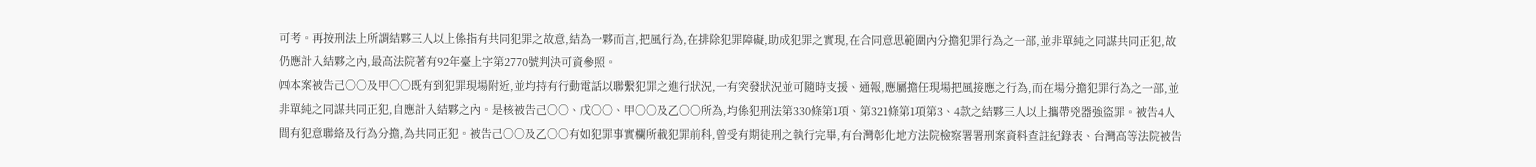可考。再按刑法上所謂結夥三人以上係指有共同犯罪之故意,結為一夥而言,把風行為,在排除犯罪障礙,助成犯罪之實現,在合同意思範圍內分擔犯罪行為之一部,並非單純之同謀共同正犯,故仍應計入結夥之內,最高法院著有92年臺上字第2770號判決可資參照。
㈣本案被告己○○及甲○○既有到犯罪現場附近,並均持有行動電話以聯繫犯罪之進行狀況,一有突發狀況並可隨時支援、通報,應屬擔任現場把風接應之行為,而在場分擔犯罪行為之一部,並非單純之同謀共同正犯,自應計入結夥之內。是核被告己○○、戊○○、甲○○及乙○○所為,均係犯刑法第330條第1項、第321條第1項第3、4款之結夥三人以上攜帶兇器強盜罪。被告4人間有犯意聯絡及行為分擔,為共同正犯。被告己○○及乙○○有如犯罪事實欄所載犯罪前科,曾受有期徒刑之執行完畢,有台灣彰化地方法院檢察署署刑案資料查註紀錄表、台灣高等法院被告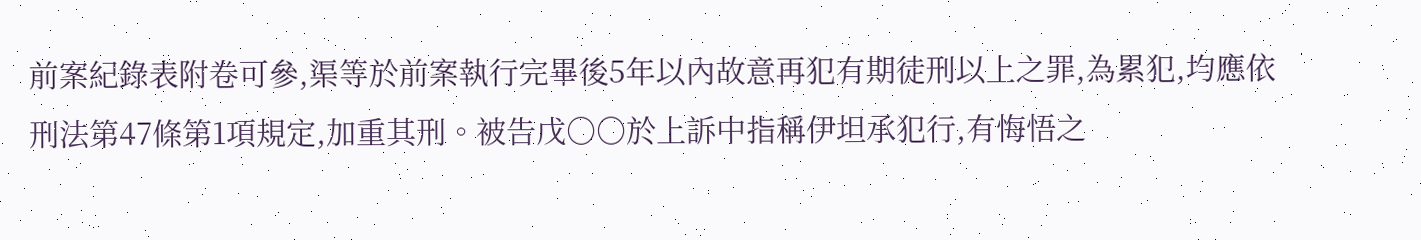前案紀錄表附卷可參,渠等於前案執行完畢後5年以內故意再犯有期徒刑以上之罪,為累犯,均應依刑法第47條第1項規定,加重其刑。被告戊○○於上訴中指稱伊坦承犯行,有悔悟之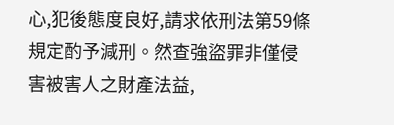心,犯後態度良好,請求依刑法第59條規定酌予減刑。然查強盜罪非僅侵害被害人之財產法益,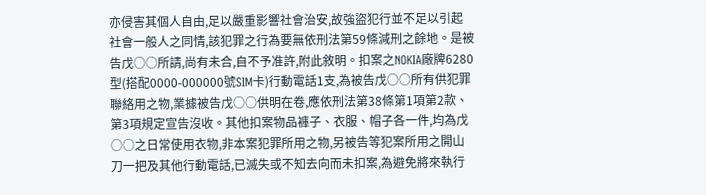亦侵害其個人自由,足以嚴重影響社會治安,故強盜犯行並不足以引起社會一般人之同情,該犯罪之行為要無依刑法第59條減刑之餘地。是被告戊○○所請,尚有未合,自不予准許,附此敘明。扣案之NOKIA廠牌6280型(搭配0000-000000號SIM卡)行動電話1支,為被告戊○○所有供犯罪聯絡用之物,業據被告戊○○供明在卷,應依刑法第38條第1項第2款、第3項規定宣告沒收。其他扣案物品褲子、衣服、帽子各一件,均為戊○○之日常使用衣物,非本案犯罪所用之物,另被告等犯案所用之開山刀一把及其他行動電話,已滅失或不知去向而未扣案,為避免將來執行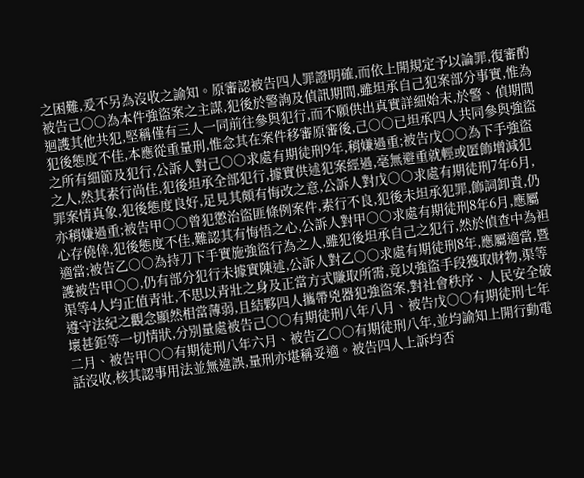之困難,爰不另為沒收之諭知。原審認被告四人罪證明確,而依上開規定予以論罪,復審酌被告己○○為本件強盜案之主謀,犯後於警詢及偵訊期間,雖坦承自己犯案部分事實,惟為迴護其他共犯,堅稱僅有三人一同前往參與犯行,而不願供出真實詳細始末,於警、偵期間犯後態度不佳,本應從重量刑,惟念其在案件移審原審後,己○○已坦承四人共同參與強盜之所有細節及犯行,公訴人對己○○求處有期徒刑9年,稍嫌過重;被告戊○○為下手強盜之人,然其素行尚佳,犯後坦承全部犯行,據實供述犯案經過,毫無避重就輕或匿飾增減犯罪案情真象,犯後態度良好,足見其頗有悔改之意,公訴人對戊○○求處有期徒刑7年6月,亦稍嫌過重;被告甲○○曾犯懲治盜匪條例案件,素行不良,犯後未坦承犯罪,飾詞卸責,仍心存僥倖,犯後態度不佳,難認其有悔悟之心,公訴人對甲○○求處有期徒刑8年6月,應屬適當;被告乙○○為持刀下手實施強盜行為之人,雖犯後坦承自己之犯行,然於偵查中為袒護被告甲○○,仍有部分犯行未據實陳述,公訴人對乙○○求處有期徒刑8年,應屬適當,暨渠等4人均正值青壯,不思以青壯之身及正當方式賺取所需,竟以強盜手段獲取財物,渠等遵守法紀之觀念顯然相當薄弱,且結夥四人攜帶兇器犯強盜案,對社會秩序、人民安全破壞甚鉅等一切情狀,分別量處被告己○○有期徒刑八年八月、被告戊○○有期徒刑七年二月、被告甲○○有期徒刑八年六月、被告乙○○有期徒刑八年,並均諭知上開行動電話沒收,核其認事用法並無違誤,量刑亦堪稱妥適。被告四人上訴均否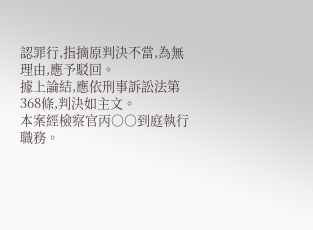認罪行,指摘原判決不當,為無理由,應予駁回。
據上論結,應依刑事訴訟法第368條,判決如主文。
本案經檢察官丙○○到庭執行職務。